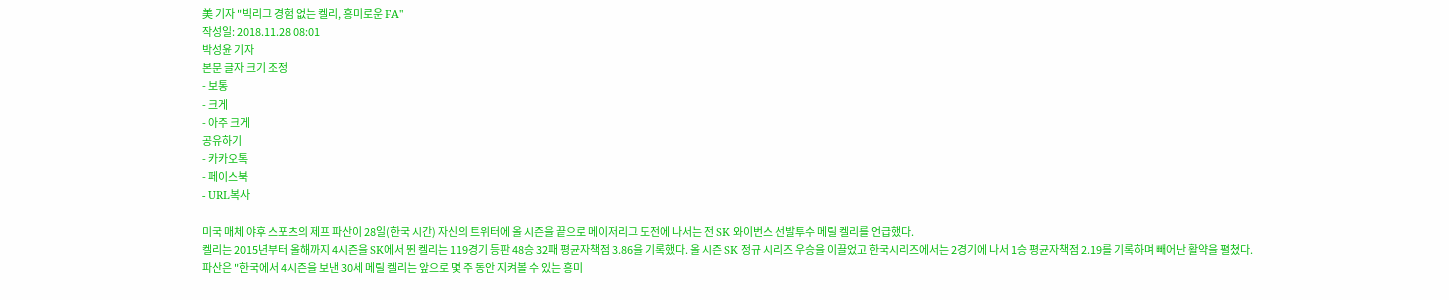美 기자 "빅리그 경험 없는 켈리, 흥미로운 FA"
작성일: 2018.11.28 08:01
박성윤 기자
본문 글자 크기 조정
- 보통
- 크게
- 아주 크게
공유하기
- 카카오톡
- 페이스북
- URL복사

미국 매체 야후 스포츠의 제프 파산이 28일(한국 시간) 자신의 트위터에 올 시즌을 끝으로 메이저리그 도전에 나서는 전 SK 와이번스 선발투수 메릴 켈리를 언급했다.
켈리는 2015년부터 올해까지 4시즌을 SK에서 뛴 켈리는 119경기 등판 48승 32패 평균자책점 3.86을 기록했다. 올 시즌 SK 정규 시리즈 우승을 이끌었고 한국시리즈에서는 2경기에 나서 1승 평균자책점 2.19를 기록하며 빼어난 활약을 펼쳤다.
파산은 "한국에서 4시즌을 보낸 30세 메릴 켈리는 앞으로 몇 주 동안 지켜볼 수 있는 흥미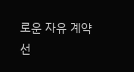로운 자유 계약 선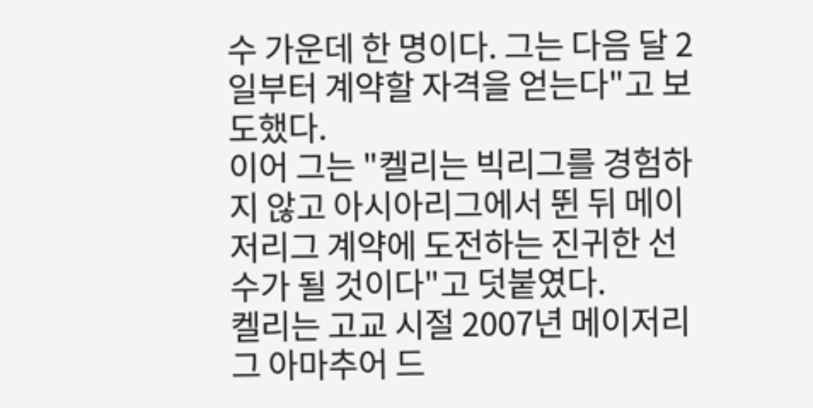수 가운데 한 명이다. 그는 다음 달 2일부터 계약할 자격을 얻는다"고 보도했다.
이어 그는 "켈리는 빅리그를 경험하지 않고 아시아리그에서 뛴 뒤 메이저리그 계약에 도전하는 진귀한 선수가 될 것이다"고 덧붙였다.
켈리는 고교 시절 2007년 메이저리그 아마추어 드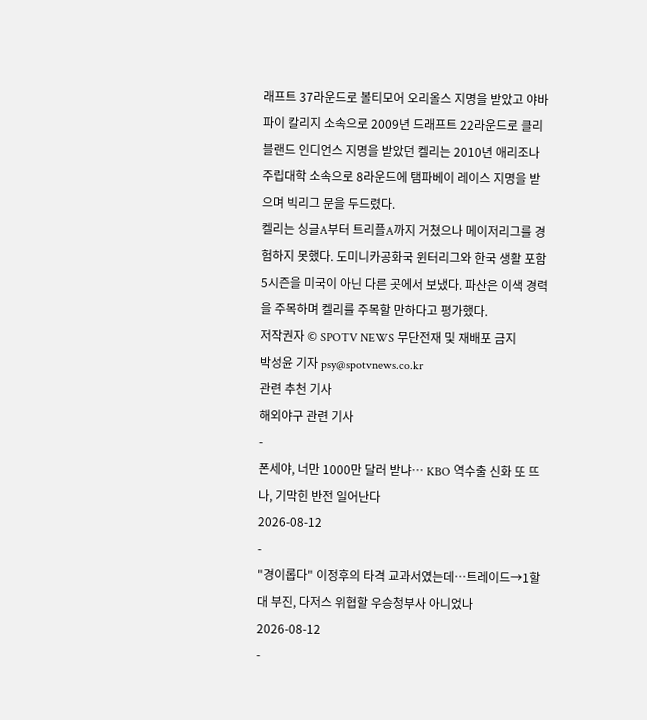래프트 37라운드로 볼티모어 오리올스 지명을 받았고 야바파이 칼리지 소속으로 2009년 드래프트 22라운드로 클리블랜드 인디언스 지명을 받았던 켈리는 2010년 애리조나 주립대학 소속으로 8라운드에 탬파베이 레이스 지명을 받으며 빅리그 문을 두드렸다.
켈리는 싱글A부터 트리플A까지 거쳤으나 메이저리그를 경험하지 못했다. 도미니카공화국 윈터리그와 한국 생활 포함 5시즌을 미국이 아닌 다른 곳에서 보냈다. 파산은 이색 경력을 주목하며 켈리를 주목할 만하다고 평가했다.
저작권자 © SPOTV NEWS 무단전재 및 재배포 금지
박성윤 기자 psy@spotvnews.co.kr
관련 추천 기사
해외야구 관련 기사
-
폰세야, 너만 1000만 달러 받냐… KBO 역수출 신화 또 뜨나, 기막힌 반전 일어난다
2026-08-12
-
"경이롭다" 이정후의 타격 교과서였는데…트레이드→1할대 부진, 다저스 위협할 우승청부사 아니었나
2026-08-12
-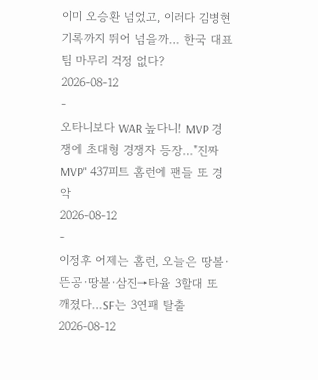이미 오승환 넘었고, 이러다 김병현 기록까지 뛰어 넘을까… 한국 대표팀 마무리 걱정 없다?
2026-08-12
-
오타니보다 WAR 높다니! MVP 경쟁에 초대형 경쟁자 등장…"진짜 MVP" 437피트 홈런에 팬들 또 경악
2026-08-12
-
이정후 어제는 홈런, 오늘은 땅볼·뜬공·땅볼·삼진→타율 3할대 또 깨졌다…SF는 3연패 탈출
2026-08-12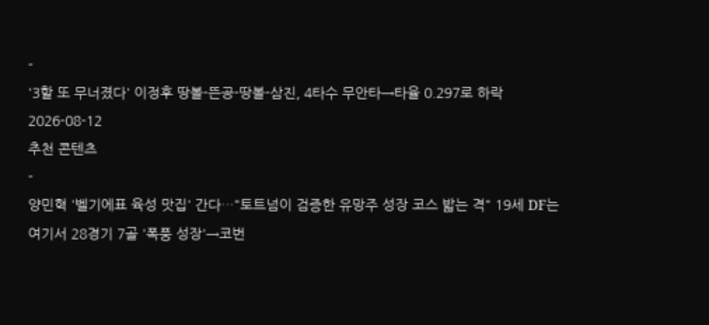-
'3할 또 무너졌다' 이정후 땅볼-뜬공-땅볼-삼진, 4타수 무안타→타율 0.297로 하락
2026-08-12
추천 콘텐츠
-
양민혁 '벨기에표 육성 맛집' 간다…"토트넘이 검증한 유망주 성장 코스 밟는 격" 19세 DF는 여기서 28경기 7골 '폭풍 성장'→코번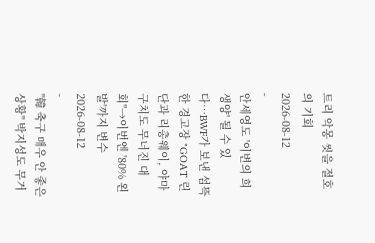트리 악몽 씻을 절호의 기회
2026-08-12
-
안세영도 '이변의 희생양' 될 수 있다…BWF가 보낸 섬뜩한 경고장 "GOAT 린단과 리총웨이, 야마구치도 무너진 대회"→이번엔 '80% 왼발'까지 변수
2026-08-12
-
"韓 축구 매우 안 좋은 상황" 박지성도 무거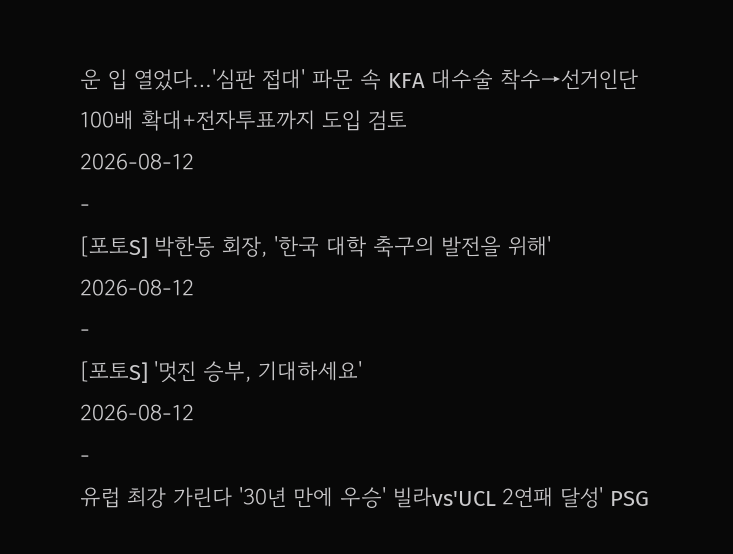운 입 열었다…'심판 접대' 파문 속 KFA 대수술 착수→선거인단 100배 확대+전자투표까지 도입 검토
2026-08-12
-
[포토S] 박한동 회장, '한국 대학 축구의 발전을 위해'
2026-08-12
-
[포토S] '멋진 승부, 기대하세요'
2026-08-12
-
유럽 최강 가린다 '30년 만에 우승' 빌라vs'UCL 2연패 달성' PSG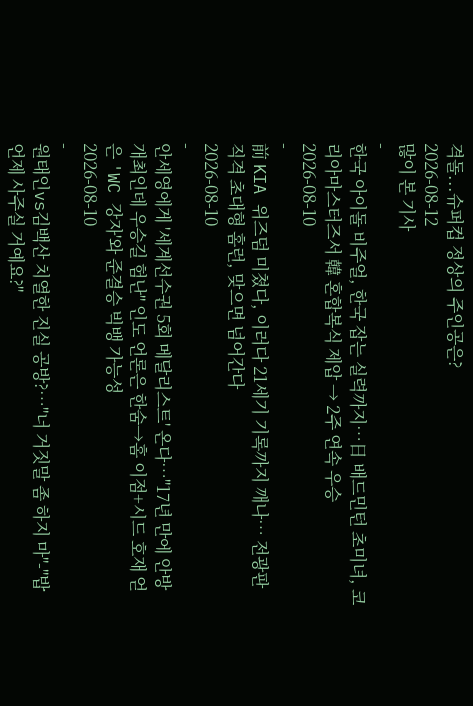격돌...슈퍼컵 정상의 주인공은?
2026-08-12
많이 본 기사
-
한국 아이돌 비주얼, 한국 잡는 실력까지…日 배드민턴 초미녀, 코리아마스터즈서 韓 혼합복식 제압 → 2주 연속 우승
2026-08-10
-
前 KIA 위즈덤 미쳤다, 이러다 21세기 기록까지 깨나… 전광판 직격 초대형 홈런, 맞으면 넘어간다
2026-08-10
-
안세영에게 '세계선수권 5회 메달리스트' 온다…"17년 만에 안방 개최인데 우승길 험난" 인도 언론은 한숨→홈 이점+시드 호재 얻은 'WC 강자'와 준결승 빅뱅 가능성
2026-08-10
-
원태인vs김백산 치열한 진실 공방?…"너 거짓말 좀 하지 마"-"밥 언제 사주실 거예요?"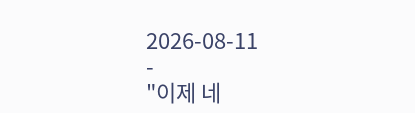2026-08-11
-
"이제 네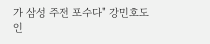가 삼성 주전 포수다" 강민호도 인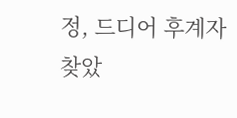정, 드디어 후계자 찾았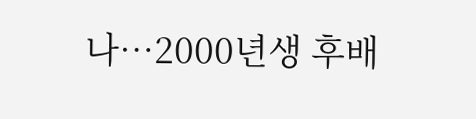나…2000년생 후배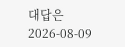대답은
2026-08-09